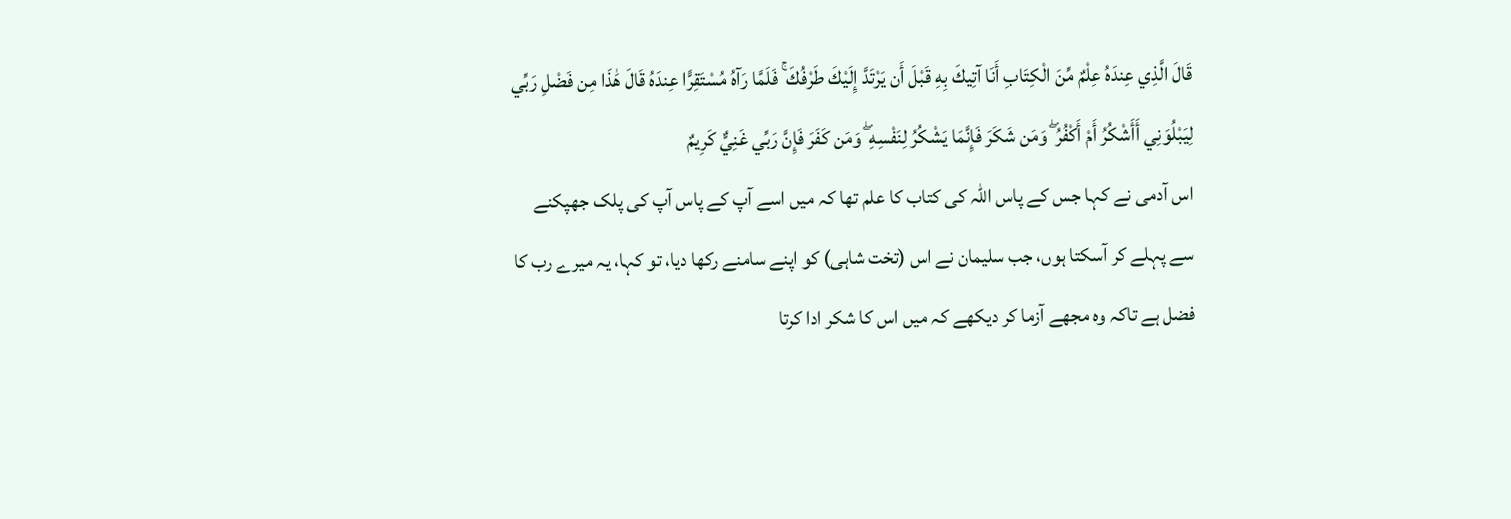قَالَ الَّذِي عِندَهُ عِلْمٌ مِّنَ الْكِتَابِ أَنَا آتِيكَ بِهِ قَبْلَ أَن يَرْتَدَّ إِلَيْكَ طَرْفُكَ ۚ فَلَمَّا رَآهُ مُسْتَقِرًّا عِندَهُ قَالَ هَٰذَا مِن فَضْلِ رَبِّي لِيَبْلُوَنِي أَأَشْكُرُ أَمْ أَكْفُرُ ۖ وَمَن شَكَرَ فَإِنَّمَا يَشْكُرُ لِنَفْسِهِ ۖ وَمَن كَفَرَ فَإِنَّ رَبِّي غَنِيٌّ كَرِيمٌ
اس آدمی نے کہا جس کے پاس اللہ کی کتاب کا علم تھا کہ میں اسے آپ کے پاس آپ کی پلک جھپکنے سے پہلے کر آسکتا ہوں، جب سلیمان نے اس (تخت شاہی) کو اپنے سامنے رکھا دیا، تو کہا، یہ میرے رب کا فضل ہے تاکہ وہ مجھے آزما کر دیکھے کہ میں اس کا شکر ادا کرتا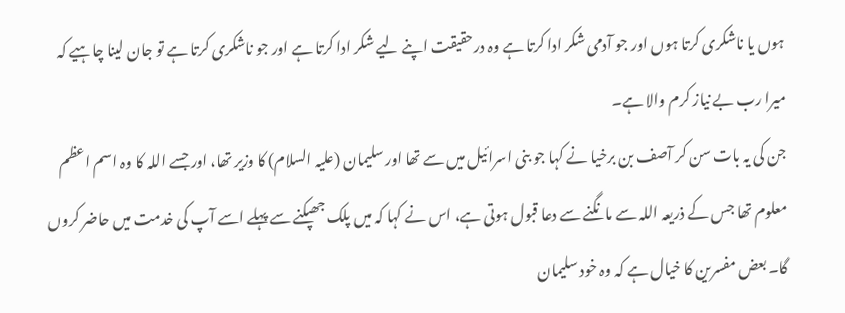ہوں یا ناشکری کرتا ہوں اور جو آدمی شکر ادا کرتا ہے وہ درحقیقت اپنے لیے شکر ادا کرتا ہے اور جو ناشکری کرتا ہے تو جان لینا چاہیے کہ میرا رب بے نیاز کرم والا ہے۔
جن کی یہ بات سن کر آصف بن برخیا نے کہا جو بنی اسرائیل میں سے تھا اور سلیمان (علیہ السلام) کا وزیر تھا، اور جسے اللہ کا وہ اسم اعظم معلوم تھا جس کے ذریعہ اللہ سے مانگنے سے دعا قبول ہوتی ہے، اس نے کہا کہ میں پلک جھپکنے سے پہلے اسے آپ کی خدمت میں حاضر کروں گا۔ بعض مفسرین کا خیال ہے کہ وہ خود سلیمان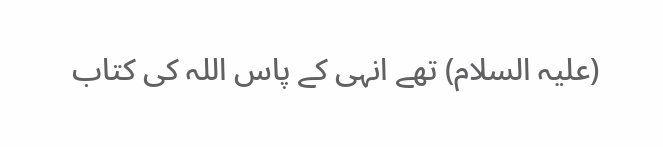(علیہ السلام) تھے انہی کے پاس اللہ کی کتاب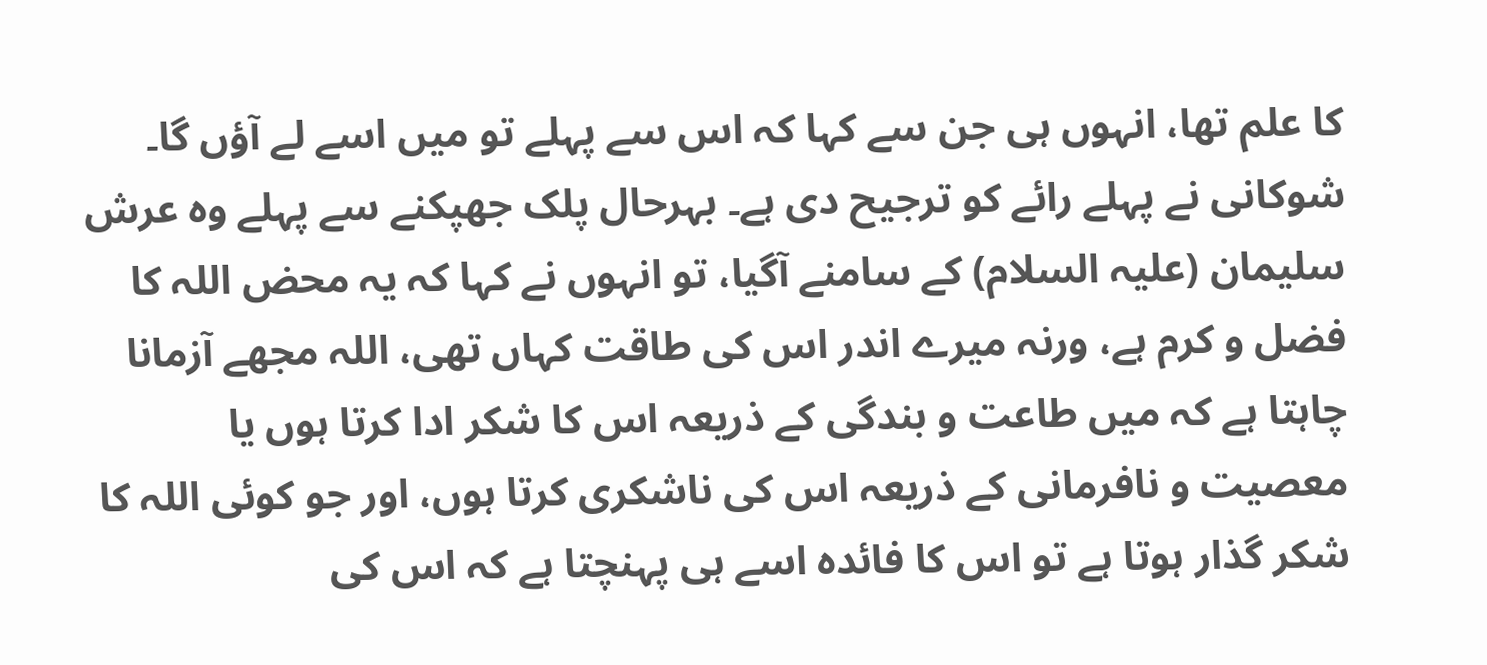کا علم تھا، انہوں ہی جن سے کہا کہ اس سے پہلے تو میں اسے لے آؤں گا۔ شوکانی نے پہلے رائے کو ترجیح دی ہے۔ بہرحال پلک جھپکنے سے پہلے وہ عرش سلیمان (علیہ السلام) کے سامنے آگیا، تو انہوں نے کہا کہ یہ محض اللہ کا فضل و کرم ہے، ورنہ میرے اندر اس کی طاقت کہاں تھی، اللہ مجھے آزمانا چاہتا ہے کہ میں طاعت و بندگی کے ذریعہ اس کا شکر ادا کرتا ہوں یا معصیت و نافرمانی کے ذریعہ اس کی ناشکری کرتا ہوں، اور جو کوئی اللہ کا شکر گذار ہوتا ہے تو اس کا فائدہ اسے ہی پہنچتا ہے کہ اس کی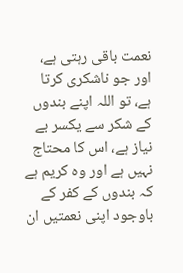نعمت باقی رہتی ہے، اور جو ناشکری کرتا ہے، تو اللہ اپنے بندوں کے شکر سے یکسر بے نیاز ہے، اس کا محتاج نہیں ہے اور وہ کریم ہے کہ بندوں کے کفر کے باوجود اپنی نعمتیں ان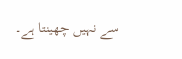سے نہیں چھینتا ہے۔